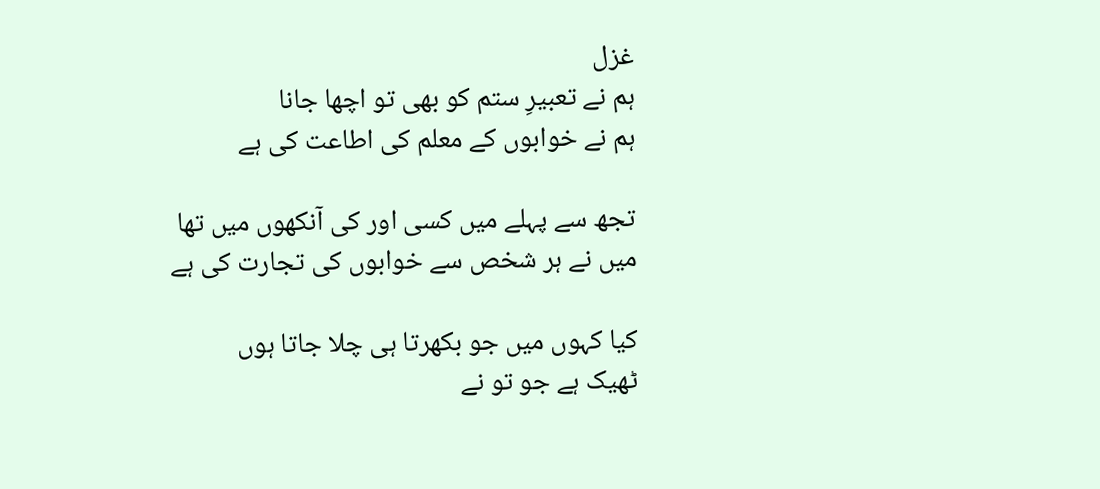غزل
ہم نے تعبیرِ ستم کو بھی تو اچھا جانا
ہم نے خوابوں کے معلم کی اطاعت کی ہے

تجھ سے پہلے میں کسی اور کی آنکھوں میں تھا
میں نے ہر شخص سے خوابوں کی تجارت کی ہے

کیا کہوں میں جو بکھرتا ہی چلا جاتا ہوں
ٹھیک ہے جو تو نے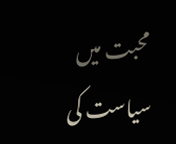محبت میں سیاست کی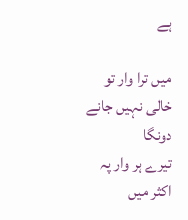ہے

میں ترا وار تو خالی نہیں جانے دونگا
تیرے ہر وار پہ اکثر میں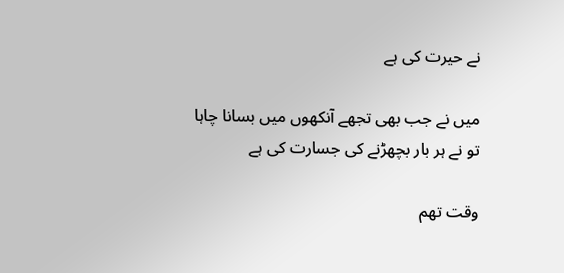نے حیرت کی ہے

میں نے جب بھی تجھے آنکھوں میں بسانا چاہا
تو نے ہر بار بچھڑنے کی جسارت کی ہے

وقت تھم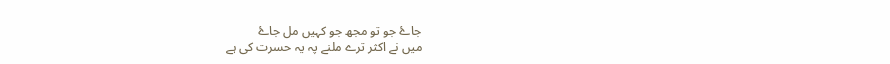جاۓ جو تو مجھ جو کہیں مل جاۓ
میں نے اکثر ترے ملنے پہ یہ حسرت کی ہے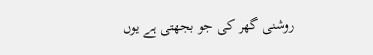روشنی گھر کی جو بجھتی ہے یوں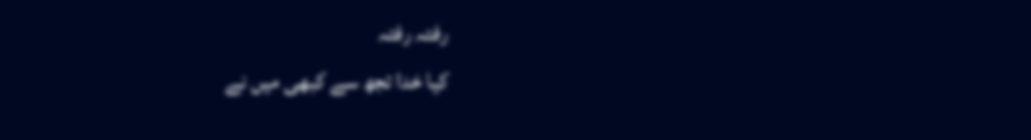رفتہ رفتہ
کیا خدا تجھ سے کبھی میں نے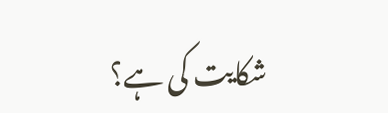شکایت کی ہے؟